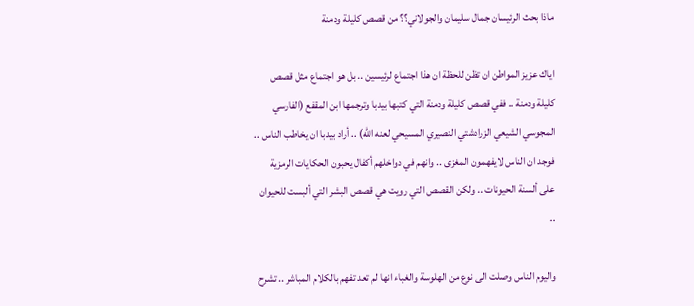ماذا بحث الرئيسان جمال سليمان والجولاني؟؟ من قصص كليلة ودمنة

اياك عزيز المواطن ان تظن للحظة ان هذا اجتماع لرئيسين .. بل هو اجتماع مثل قصص كليلة ودمنة .. ففي قصص كليلة ودمنة التي كتبها بيدبا وترجمها ابن المقفع (الفارسي المجوسي الشيعي الزرادشتي النصيري المسيحي لعنه الله) .. أراد بيدبا ان يخاطب الناس .. فوجد ان الناس لايفهمون المغزى .. وانهم في دواخلهم أكفال يحبون الحكايات الرمزية على ألسنة الحيونات .. ولكن القصص التي رويت هي قصص البشر التي ألبست للحيوان ..

واليوم الناس وصلت الى نوع من الهلوسة والغباء انها لم تعد تفهم بالكلام المباشر .. تشرح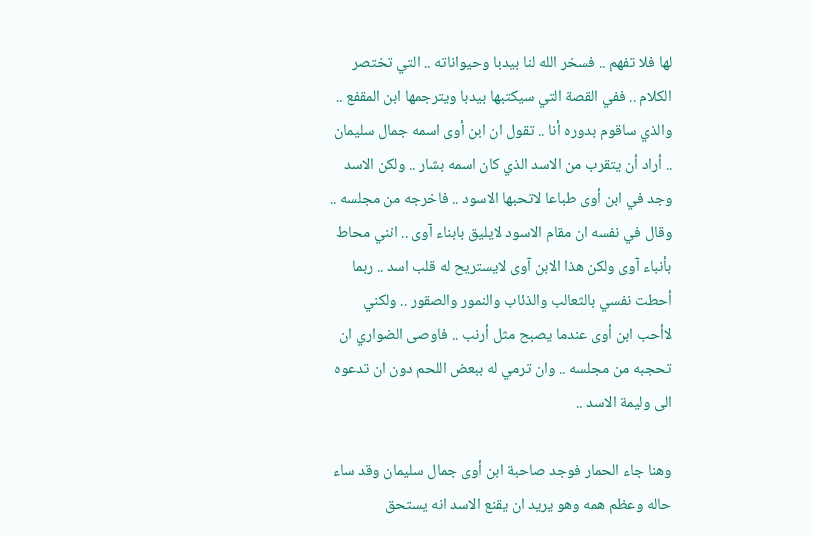لها فلا تفهم .. فسخر الله لنا بيدبا وحيواناته .. التي تختصر الكلام .. ففي القصة التي سيكتبها بيدبا ويترجمها ابن المقفع .. والذي ساقوم بدوره أنا .. تقول ان ابن أوى اسمه جمال سليمان .. أراد أن يتقرب من الاسد الذي كان اسمه بشار .. ولكن الاسد وجد في ابن أوى طباعا لاتحبها الاسود .. فاخرجه من مجلسه .. وقال في نفسه ان مقام الاسود لايليق بابناء آوى .. انني محاط بأنباء آوى ولكن هذا الابن آوى لايستريح له قلب اسد .. ربما أحطت نفسي بالثعالب والذئاب والنمور والصقور .. ولكني لاأحب ابن أوى عندما يصبح مثل أرنب .. فاوصى الضواري ان تحجبه من مجلسه .. وان ترمي له ببعض اللحم دون ان تدعوه الى وليمة الاسد ..

وهنا جاء الحمار فوجد صاحبة ابن أوى جمال سليمان وقد ساء حاله وعظم همه وهو يريد ان يقنع الاسد انه يستحق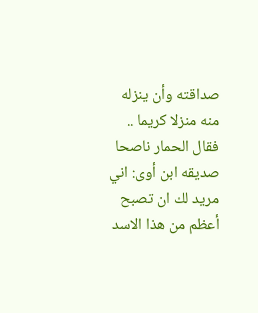صداقته وأن ينزله منه منزلا كريما .. فقال الحمار ناصحا صديقه ابن أوى: اني مريد لك ان تصبح أعظم من هذا الاسد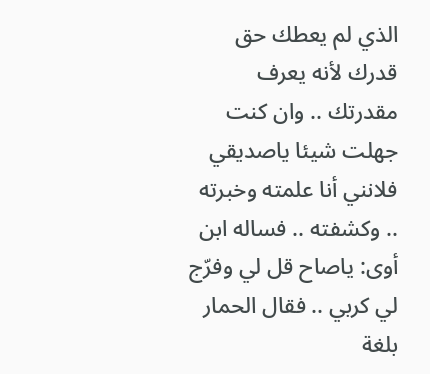الذي لم يعطك حق قدرك لأنه يعرف مقدرتك .. وان كنت جهلت شيئا ياصديقي فلانني أنا علمته وخبرته .. وكشفته .. فساله ابن أوى: ياصاح قل لي وفرّج لي كربي .. فقال الحمار بلغة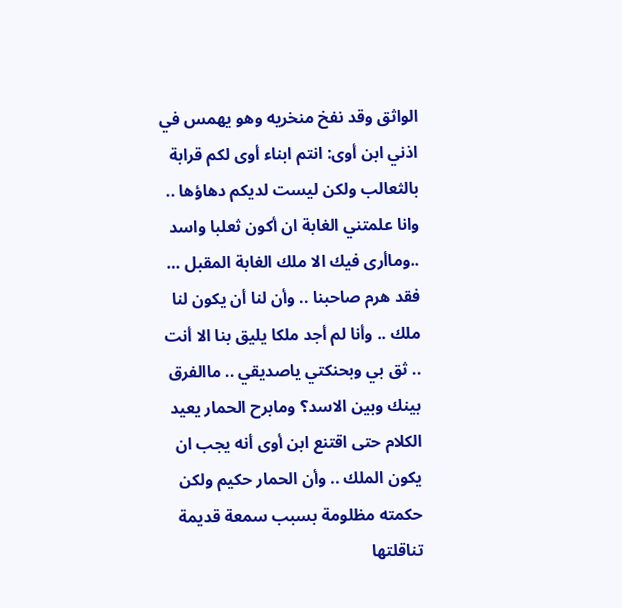الواثق وقد نفخ منخريه وهو يهمس في اذني ابن أوى: انتم ابناء أوى لكم قرابة بالثعالب ولكن ليست لديكم دهاؤها .. وانا علمتني الغابة ان أكون ثعلبا واسد ..وماأرى فيك الا ملك الغابة المقبل … فقد هرم صاحبنا .. وأن لنا أن يكون لنا ملك .. وأنا لم أجد ملكا يليق بنا الا أنت .. ثق بي وبحنكتي ياصديقي .. ماالفرق بينك وبين الاسد؟ ومابرح الحمار يعيد الكلام حتى اقتنع ابن أوى أنه يجب ان يكون الملك .. وأن الحمار حكيم ولكن حكمته مظلومة بسبب سمعة قديمة تناقلتها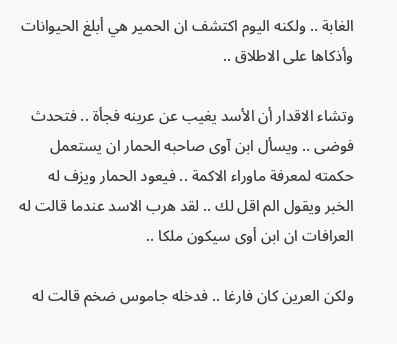الغابة .. ولكنه اليوم اكتشف ان الحمير هي أبلغ الحيوانات وأذكاها على الاطلاق ..

وتشاء الاقدار أن الأسد يغيب عن عرينه فجأة .. فتحدث فوضى .. ويسأل ابن آوى صاحبه الحمار ان يستعمل حكمته لمعرفة ماوراء الاكمة .. فيعود الحمار ويزف له الخبر ويقول الم اقل لك .. لقد هرب الاسد عندما قالت له العرافات ان ابن أوى سيكون ملكا ..

ولكن العرين كان فارغا .. فدخله جاموس ضخم قالت له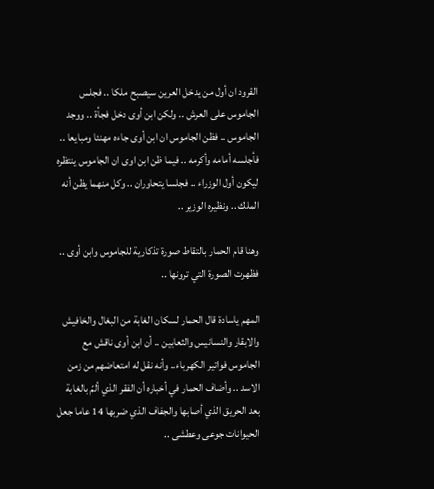القرود ان أول من يدخل العرين سيصبح ملكا .. فجلس الجاموس على العرش .. ولكن ابن أوى دخل فجأة .. ووجد الجاموس .. فظن الجاموس ان ابن أوى جاءه مهنئا ومبايعا .. فأجلسه أمامه وأكرمه .. فيما ظن ابن اوى ان الجاموس ينتظره ليكون أول الوزراء .. فجلسا يتحاوران .. وكل منهما يظن أنه الملك .. ونظيره الوزير ..

وهنا قام الحمار بالتقاط صورة تذكارية للجاموس وابن أوى .. فظهرت الصورة التي ترونها ..

المهم ياسادة قال الحمار لسكان الغابة من البغال والخافيش والابقار والنسانيس والثعابين .. أن ابن أوى ناقش مع الجاموس فواتير الكهرباء.. وأنه نقل له امتعاضهم من زمن الاسد .. وأضاف الحمار في أخباره أن الفقر الذي ألمّ بالغابة بعد الحريق الذي أصابها والجفاف الذي ضربها 14 عاما جعل الحيوانات جوعى وعطشى ..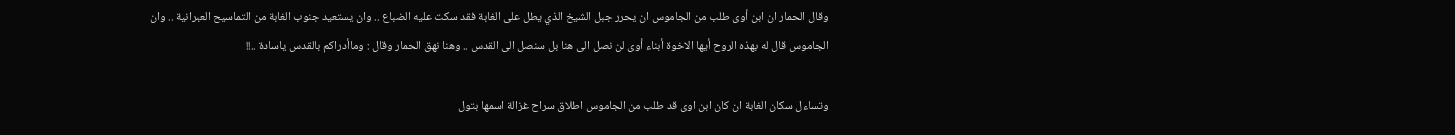وقال الحمار ان ابن أوى طلب من الجاموس ان يحرر جبل الشيخ الذي يطل على الغابة فقد سكت عليه الضباع .. وان يستعيد جنوب الغابة من التماسيح العبرانية .. وان الجاموس قال له بهذه الروح أيها الاخوة أبناء أوى لن نصل الى هنا بل سنصل الى القدس .. وهنا نهق الحمار وقال : وماأدراكم بالقدس ياسادة ..!!

وتساءل سكان الغابة ان كان ابن اوى قد طلب من الجاموس اطلاق سراح غزالة اسمها بتول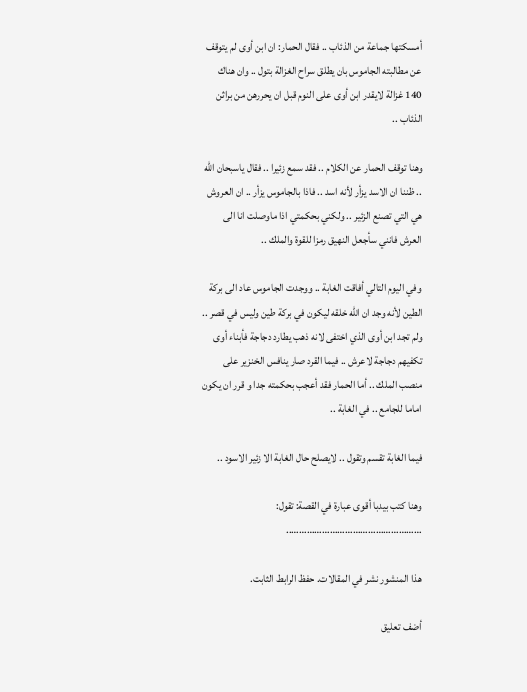أمسكتها جماعة من الذئاب .. فقال الحمار: ان ابن أوى لم يتوقف عن مطالبته الجاموس بان يطلق سراح الغزالة بتول .. وان هناك 140 غزالة لايقدر ابن أوى على النوم قبل ان يحررهن من براثن الذئاب ..

وهنا توقف الحمار عن الكلام .. فقد سمع زئيرا .. فقال ياسبحان الله .. ظننا ان الاسد يزأر لأنه اسد .. فاذا بالجاموس يزأر .. ان العروش هي التي تصنع الزئير .. ولكني بحكمتي اذا ماوصلت انا الى العرش فانني سأجعل النهيق رمزا للقوة والملك ..

وفي اليوم التالي أفاقت الغابة .. ووجدت الجاموس عاد الى بركة الطين لأنه وجد ان الله خلقه ليكون في بركة طين وليس في قصر .. ولم تجد ابن أوى الذي اختفى لانه ذهب يطارد دجاجة فأبناء أوى تكفيهم دجاجة لاعرش .. فيما القرد صار ينافس الخنزير على منصب الملك .. أما الحمار فقد أعجب بحكمته جدا و قرر ان يكون اماما للجامع .. في الغابة ..

فيما الغابة تقسم وتقول .. لايصلح حال الغابة الا زئير الاسود ..

وهنا كتب بيدبا أقوى عبارة في القصة: تقول: ……………………………………………..

هذا المنشور نشر في المقالات. حفظ الرابط الثابت.

أضف تعليق